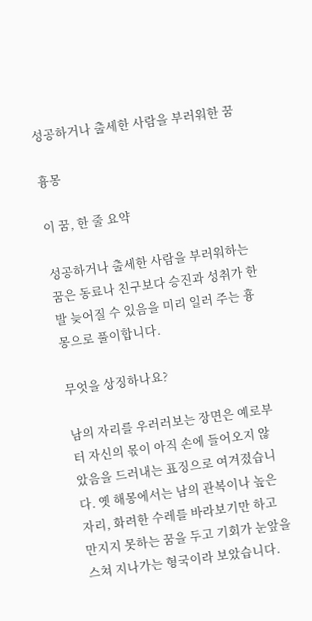성공하거나 출세한 사람을 부러워한 꿈

흉몽

이 꿈, 한 줄 요약

성공하거나 출세한 사람을 부러워하는 꿈은 동료나 친구보다 승진과 성취가 한발 늦어질 수 있음을 미리 일러 주는 흉몽으로 풀이합니다.

무엇을 상징하나요?

남의 자리를 우러러보는 장면은 예로부터 자신의 몫이 아직 손에 들어오지 않았음을 드러내는 표징으로 여겨졌습니다. 옛 해몽에서는 남의 관복이나 높은 자리, 화려한 수레를 바라보기만 하고 만지지 못하는 꿈을 두고 기회가 눈앞을 스쳐 지나가는 형국이라 보았습니다.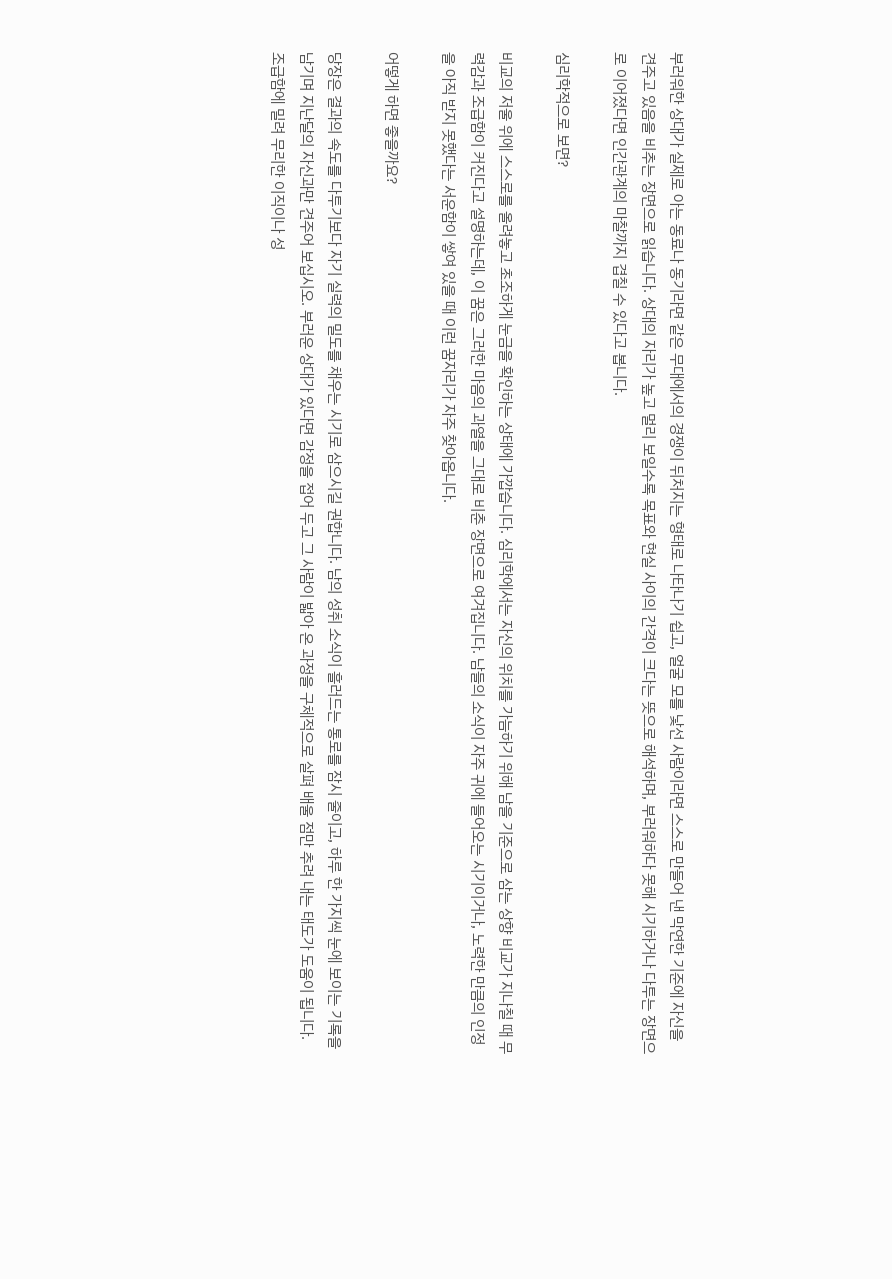부러워한 상대가 실제로 아는 동료나 동기라면 같은 무대에서의 경쟁이 뒤처지는 형태로 나타나기 쉽고, 얼굴 모를 낯선 사람이라면 스스로 만들어 낸 막연한 기준에 자신을 견주고 있음을 비추는 장면으로 읽습니다. 상대의 자리가 높고 멀리 보일수록 목표와 현실 사이의 간격이 크다는 뜻으로 해석하며, 부러워하다 못해 시기하거나 다투는 장면으로 이어졌다면 인간관계의 마찰까지 겹칠 수 있다고 봅니다.

심리학적으로 보면?

비교의 저울 위에 스스로를 올려놓고 초조하게 눈금을 확인하는 상태에 가깝습니다. 심리학에서는 자신의 위치를 가늠하기 위해 남을 기준으로 삼는 상향 비교가 지나칠 때 무력감과 조급함이 커진다고 설명하는데, 이 꿈은 그러한 마음의 과열을 그대로 비춘 장면으로 여겨집니다. 남들의 소식이 자주 귀에 들어오는 시기이거나, 노력한 만큼의 인정을 아직 받지 못했다는 서운함이 쌓여 있을 때 이런 꿈자리가 자주 찾아옵니다.

어떻게 하면 좋을까요?

당장은 결과의 속도를 다투기보다 자기 실력의 밀도를 채우는 시기로 삼으시길 권합니다. 남의 성취 소식이 흘러드는 통로를 잠시 줄이고, 하루 한 가지씩 눈에 보이는 기록을 남기며 지난달의 자신과만 견주어 보십시오. 부러운 상대가 있다면 감정을 접어 두고 그 사람이 밟아 온 과정을 구체적으로 살펴 배울 점만 추려 내는 태도가 도움이 됩니다. 조급함에 밀려 무리한 이직이나 성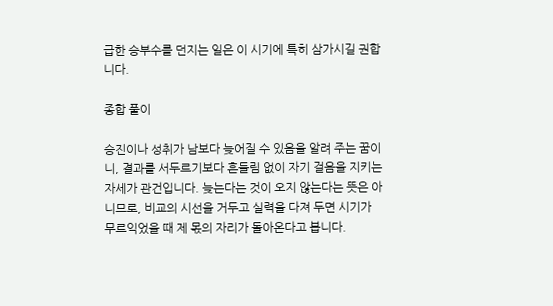급한 승부수를 던지는 일은 이 시기에 특히 삼가시길 권합니다.

종합 풀이

승진이나 성취가 남보다 늦어질 수 있음을 알려 주는 꿈이니, 결과를 서두르기보다 흔들림 없이 자기 걸음을 지키는 자세가 관건입니다. 늦는다는 것이 오지 않는다는 뜻은 아니므로, 비교의 시선을 거두고 실력을 다져 두면 시기가 무르익었을 때 제 몫의 자리가 돌아온다고 봅니다.